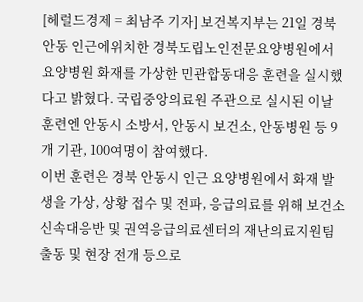[헤럴드경제 = 최남주 기자] 보건복지부는 21일 경북 안동 인근에위치한 경북도립노인전문요양병원에서 요양병원 화재를 가상한 민관합동대응 훈련을 실시했다고 밝혔다. 국립중앙의료원 주관으로 실시된 이날 훈련엔 안동시 소방서, 안동시 보건소, 안동병원 등 9개 기관, 100여명이 참여했다.
이번 훈련은 경북 안동시 인근 요양병원에서 화재 발생을 가상, 상황 접수 및 전파, 응급의료를 위해 보건소 신속대응반 및 권역응급의료센터의 재난의료지원팀 출동 및 현장 전개 등으로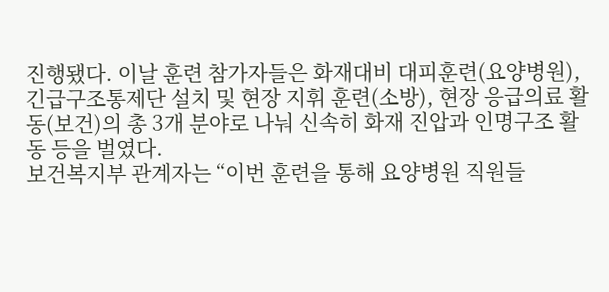진행됐다. 이날 훈련 참가자들은 화재대비 대피훈련(요양병원), 긴급구조통제단 설치 및 현장 지휘 훈련(소방), 현장 응급의료 활동(보건)의 총 3개 분야로 나눠 신속히 화재 진압과 인명구조 활동 등을 벌였다.
보건복지부 관계자는 “이번 훈련을 통해 요양병원 직원들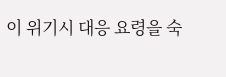이 위기시 대응 요령을 숙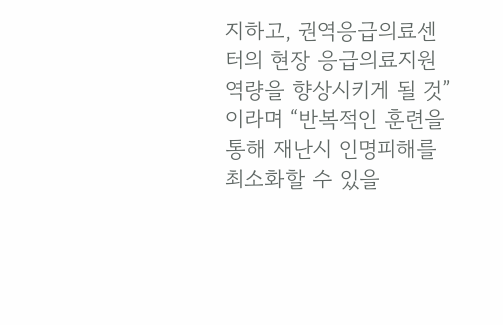지하고, 권역응급의료센터의 현장 응급의료지원 역량을 향상시키게 될 것”이라며 “반복적인 훈련을 통해 재난시 인명피해를 최소화할 수 있을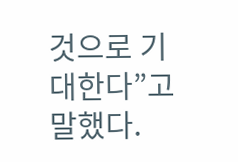것으로 기대한다”고 말했다.